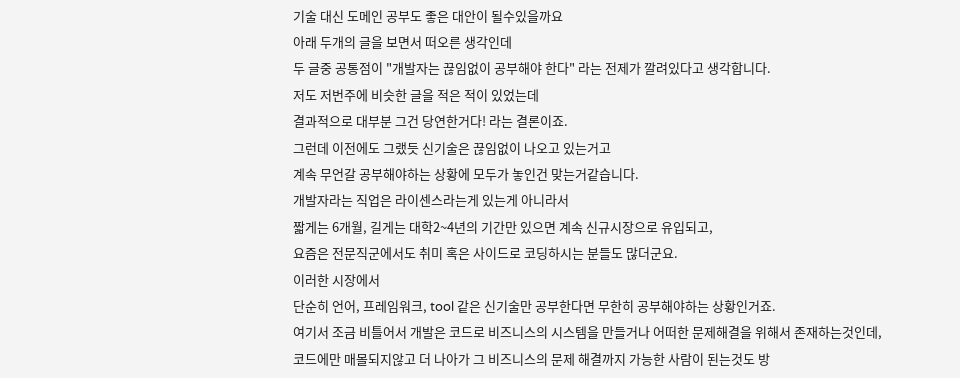기술 대신 도메인 공부도 좋은 대안이 될수있을까요
아래 두개의 글을 보면서 떠오른 생각인데
두 글중 공통점이 "개발자는 끊임없이 공부해야 한다" 라는 전제가 깔려있다고 생각합니다.
저도 저번주에 비슷한 글을 적은 적이 있었는데
결과적으로 대부분 그건 당연한거다! 라는 결론이죠.
그런데 이전에도 그랬듯 신기술은 끊임없이 나오고 있는거고
계속 무언갈 공부해야하는 상황에 모두가 놓인건 맞는거같습니다.
개발자라는 직업은 라이센스라는게 있는게 아니라서
짧게는 6개월, 길게는 대학2~4년의 기간만 있으면 계속 신규시장으로 유입되고,
요즘은 전문직군에서도 취미 혹은 사이드로 코딩하시는 분들도 많더군요.
이러한 시장에서
단순히 언어, 프레임워크, tool 같은 신기술만 공부한다면 무한히 공부해야하는 상황인거죠.
여기서 조금 비틀어서 개발은 코드로 비즈니스의 시스템을 만들거나 어떠한 문제해결을 위해서 존재하는것인데,
코드에만 매몰되지않고 더 나아가 그 비즈니스의 문제 해결까지 가능한 사람이 된는것도 방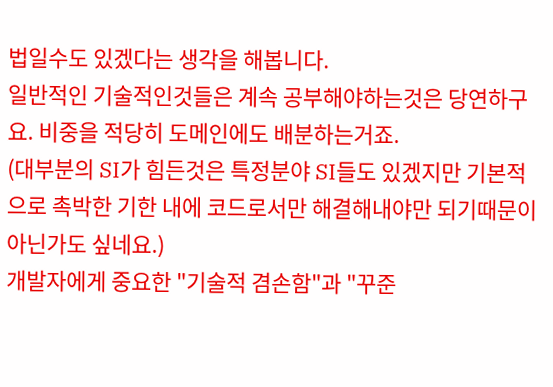법일수도 있겠다는 생각을 해봅니다.
일반적인 기술적인것들은 계속 공부해야하는것은 당연하구요. 비중을 적당히 도메인에도 배분하는거죠.
(대부분의 SI가 힘든것은 특정분야 SI들도 있겠지만 기본적으로 촉박한 기한 내에 코드로서만 해결해내야만 되기때문이 아닌가도 싶네요.)
개발자에게 중요한 "기술적 겸손함"과 "꾸준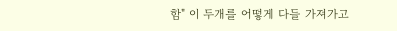함" 이 두개를 어떻게 다들 가져가고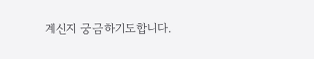계신지 궁금하기도합니다.